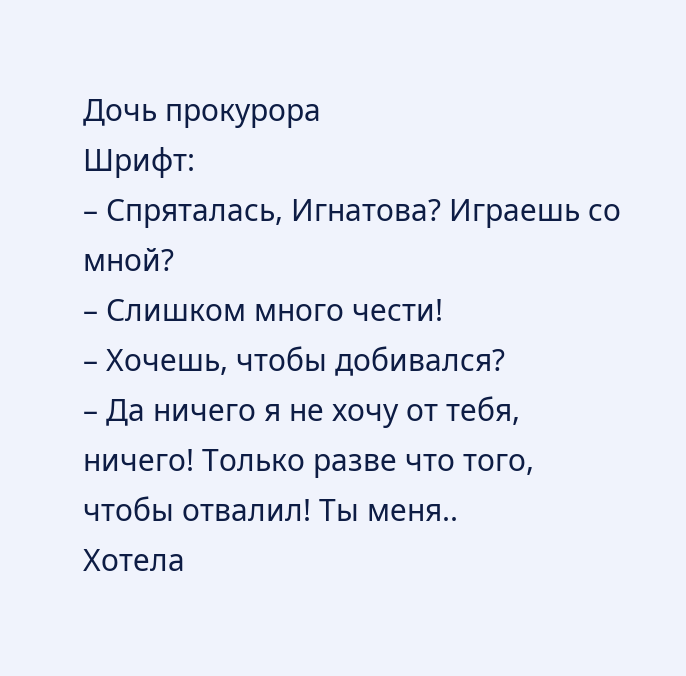Дочь прокурора
Шрифт:
– Спряталась, Игнатова? Играешь со мной?
– Слишком много чести!
– Хочешь, чтобы добивался?
– Да ничего я не хочу от тебя, ничего! Только разве что того, чтобы отвалил! Ты меня..
Хотела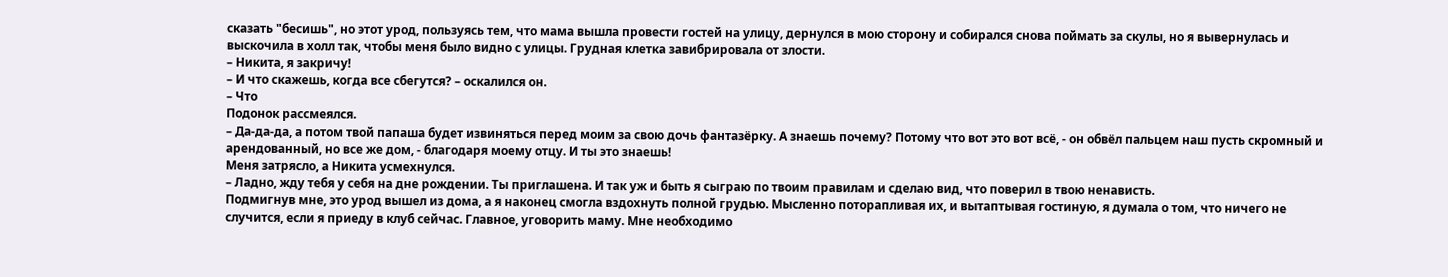сказать "бесишь", но этот урод, пользуясь тем, что мама вышла провести гостей на улицу, дернулся в мою сторону и собирался снова поймать за скулы, но я вывернулась и выскочила в холл так, чтобы меня было видно с улицы. Грудная клетка завибрировала от злости.
– Никита, я закричу!
– И что скажешь, когда все сбегутся? – оскалился он.
– Что
Подонок рассмеялся.
– Да-да-да, а потом твой папаша будет извиняться перед моим за свою дочь фантазёрку. А знаешь почему? Потому что вот это вот всё, - он обвёл пальцем наш пусть скромный и арендованный, но все же дом, - благодаря моему отцу. И ты это знаешь!
Меня затрясло, а Никита усмехнулся.
– Ладно, жду тебя у себя на дне рождении. Ты приглашена. И так уж и быть я сыграю по твоим правилам и сделаю вид, что поверил в твою ненависть.
Подмигнув мне, это урод вышел из дома, а я наконец смогла вздохнуть полной грудью. Мысленно поторапливая их, и вытаптывая гостиную, я думала о том, что ничего не случится, если я приеду в клуб сейчас. Главное, уговорить маму. Мне необходимо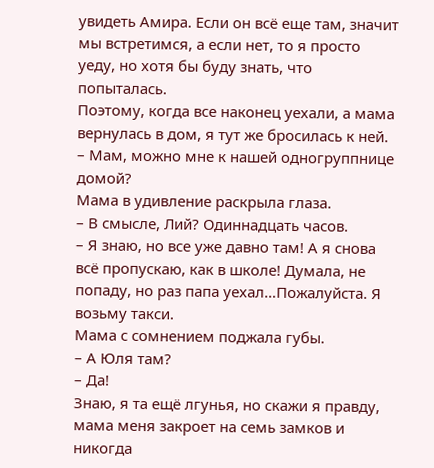увидеть Амира. Если он всё еще там, значит мы встретимся, а если нет, то я просто уеду, но хотя бы буду знать, что попыталась.
Поэтому, когда все наконец уехали, а мама вернулась в дом, я тут же бросилась к ней.
– Мам, можно мне к нашей одногруппнице домой?
Мама в удивление раскрыла глаза.
– В смысле, Лий? Одиннадцать часов.
– Я знаю, но все уже давно там! А я снова всё пропускаю, как в школе! Думала, не попаду, но раз папа уехал…Пожалуйста. Я возьму такси.
Мама с сомнением поджала губы.
– А Юля там?
– Да!
Знаю, я та ещё лгунья, но скажи я правду, мама меня закроет на семь замков и никогда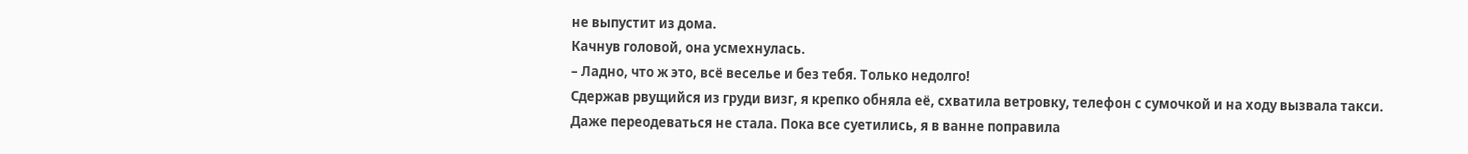не выпустит из дома.
Качнув головой, она усмехнулась.
– Ладно, что ж это, всё веселье и без тебя. Только недолго!
Сдержав рвущийся из груди визг, я крепко обняла её, схватила ветровку, телефон с сумочкой и на ходу вызвала такси.
Даже переодеваться не стала. Пока все суетились, я в ванне поправила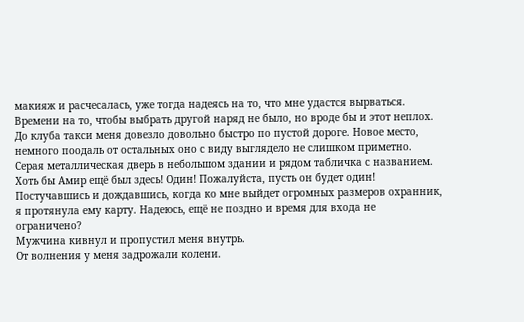макияж и расчесалась, уже тогда надеясь на то, что мне удастся вырваться. Времени на то, чтобы выбрать другой наряд не было, но вроде бы и этот неплох.
До клуба такси меня довезло довольно быстро по пустой дороге. Новое место, немного поодаль от остальных оно с виду выглядело не слишком приметно. Серая металлическая дверь в небольшом здании и рядом табличка с названием.
Хоть бы Амир ещё был здесь! Один! Пожалуйста, пусть он будет один!
Постучавшись и дождавшись, когда ко мне выйдет огромных размеров охранник, я протянула ему карту. Надеюсь, ещё не поздно и время для входа не ограничено?
Мужчина кивнул и пропустил меня внутрь.
От волнения у меня задрожали колени.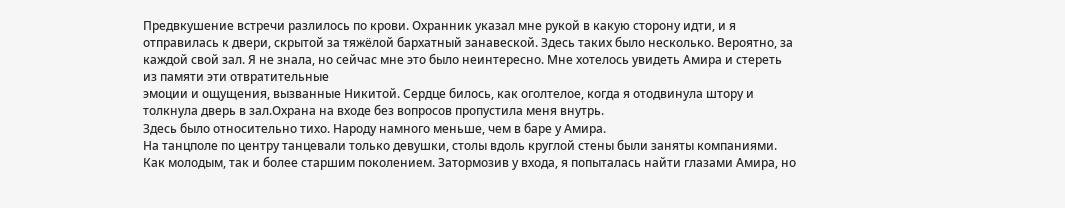Предвкушение встречи разлилось по крови. Охранник указал мне рукой в какую сторону идти, и я отправилась к двери, скрытой за тяжёлой бархатный занавеской. Здесь таких было несколько. Вероятно, за каждой свой зал. Я не знала, но сейчас мне это было неинтересно. Мне хотелось увидеть Амира и стереть из памяти эти отвратительные
эмоции и ощущения, вызванные Никитой. Сердце билось, как оголтелое, когда я отодвинула штору и толкнула дверь в зал.Охрана на входе без вопросов пропустила меня внутрь.
Здесь было относительно тихо. Народу намного меньше, чем в баре у Амира.
На танцполе по центру танцевали только девушки, столы вдоль круглой стены были заняты компаниями. Как молодым, так и более старшим поколением. Затормозив у входа, я попыталась найти глазами Амира, но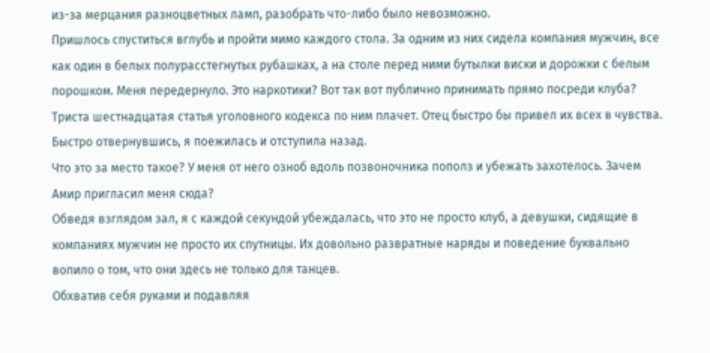из-за мерцания разноцветных ламп, разобрать что-либо было невозможно.
Пришлось спуститься вглубь и пройти мимо каждого стола. За одним из них сидела компания мужчин, все как один в белых полурасстегнутых рубашках, а на столе перед ними бутылки виски и дорожки с белым порошком. Меня передернуло. Это наркотики? Вот так вот публично принимать прямо посреди клуба?
Триста шестнадцатая статья уголовного кодекса по ним плачет. Отец быстро бы привел их всех в чувства.
Быстро отвернувшись, я поежилась и отступила назад.
Что это за место такое? У меня от него озноб вдоль позвоночника пополз и убежать захотелось. Зачем Амир пригласил меня сюда?
Обведя взглядом зал, я с каждой секундой убеждалась, что это не просто клуб, а девушки, сидящие в компаниях мужчин не просто их спутницы. Их довольно развратные наряды и поведение буквально вопило о том, что они здесь не только для танцев.
Обхватив себя руками и подавляя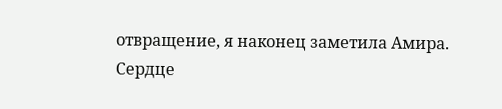отвращение, я наконец заметила Амира.
Сердце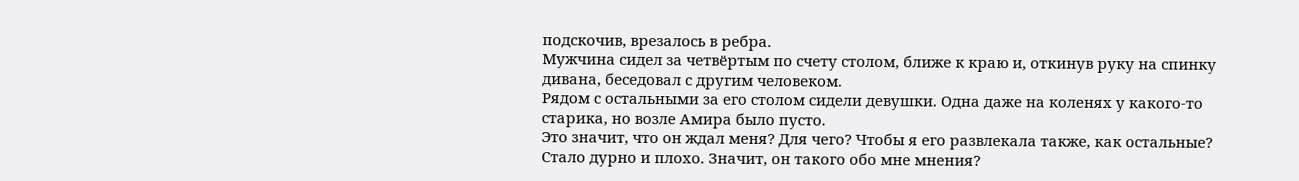подскочив, врезалось в ребра.
Мужчина сидел за четвёртым по счету столом, ближе к краю и, откинув руку на спинку дивана, беседовал с другим человеком.
Рядом с остальными за его столом сидели девушки. Одна даже на коленях у какого-то старика, но возле Амира было пусто.
Это значит, что он ждал меня? Для чего? Чтобы я его развлекала также, как остальные? Стало дурно и плохо. Значит, он такого обо мне мнения?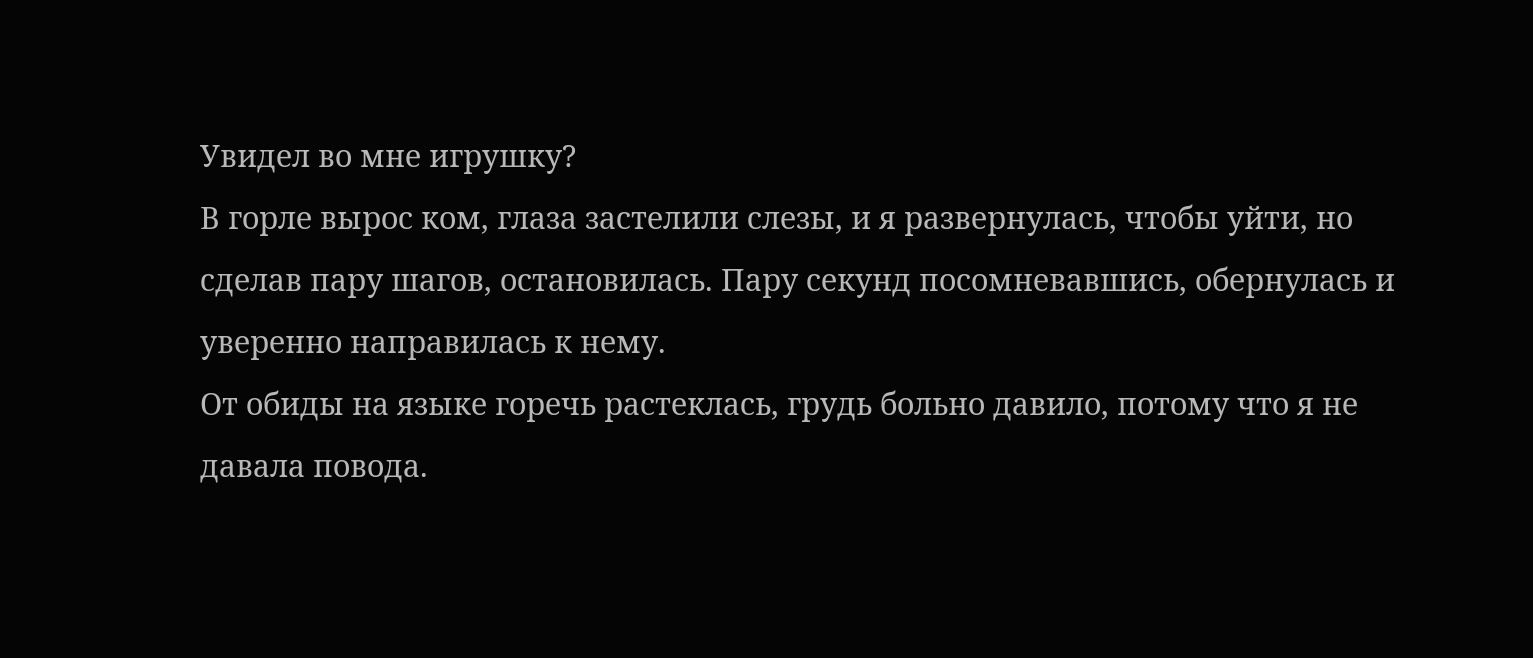Увидел во мне игрушку?
В горле вырос ком, глаза застелили слезы, и я развернулась, чтобы уйти, но сделав пару шагов, остановилась. Пару секунд посомневавшись, обернулась и уверенно направилась к нему.
От обиды на языке горечь растеклась, грудь больно давило, потому что я не давала повода.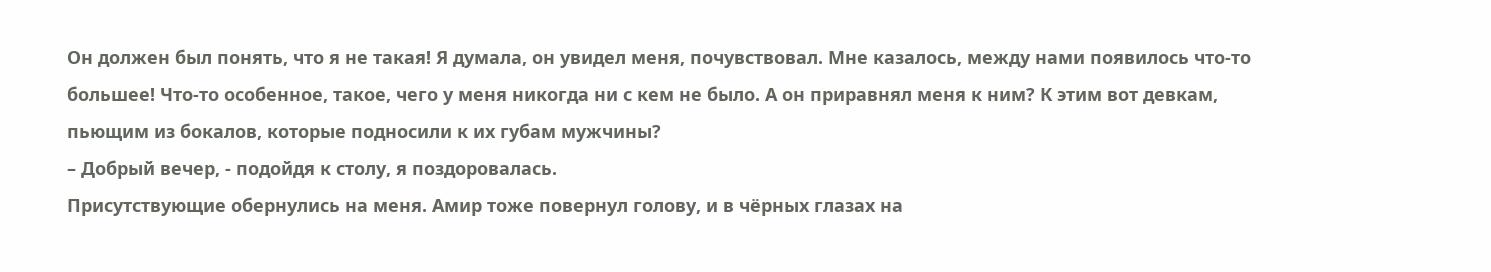Он должен был понять, что я не такая! Я думала, он увидел меня, почувствовал. Мне казалось, между нами появилось что-то большее! Что-то особенное, такое, чего у меня никогда ни с кем не было. А он приравнял меня к ним? К этим вот девкам, пьющим из бокалов, которые подносили к их губам мужчины?
– Добрый вечер, - подойдя к столу, я поздоровалась.
Присутствующие обернулись на меня. Амир тоже повернул голову, и в чёрных глазах на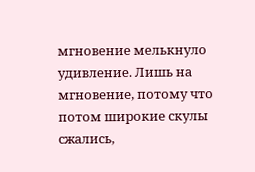мгновение мелькнуло удивление. Лишь на мгновение, потому что потом широкие скулы сжались,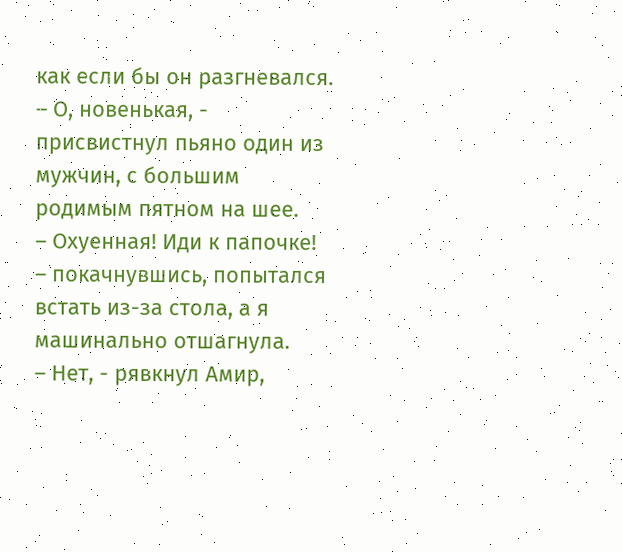как если бы он разгневался.
– О, новенькая, - присвистнул пьяно один из мужчин, с большим родимым пятном на шее.
– Охуенная! Иди к папочке! – покачнувшись, попытался встать из-за стола, а я машинально отшагнула.
– Нет, - рявкнул Амир,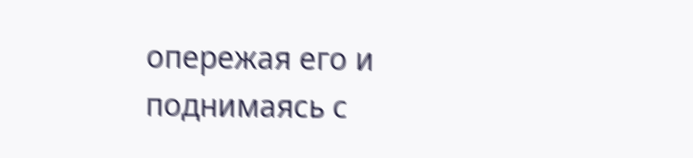опережая его и поднимаясь с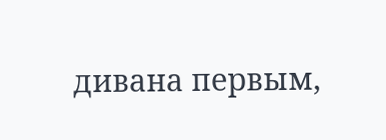дивана первым,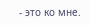- это ко мне.